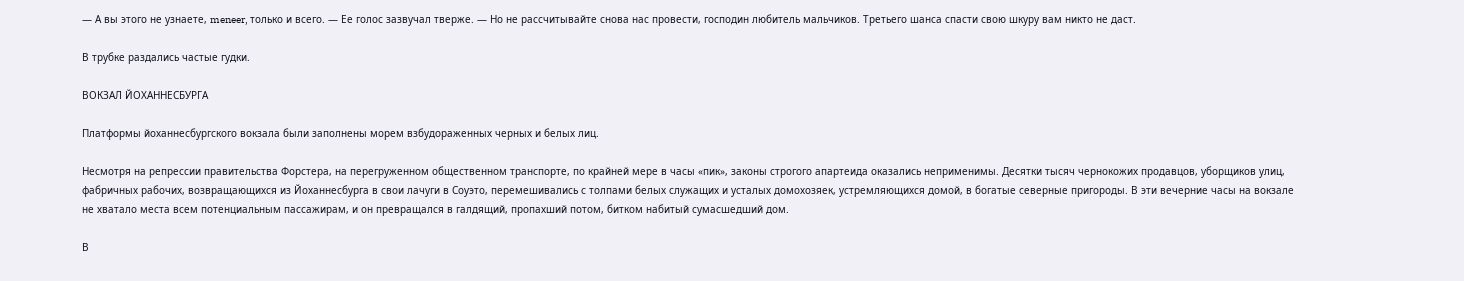— А вы этого не узнаете, meneer, только и всего. — Ее голос зазвучал тверже. — Но не рассчитывайте снова нас провести, господин любитель мальчиков. Третьего шанса спасти свою шкуру вам никто не даст.

В трубке раздались частые гудки.

ВОКЗАЛ ЙОХАННЕСБУРГА

Платформы йоханнесбургского вокзала были заполнены морем взбудораженных черных и белых лиц.

Несмотря на репрессии правительства Форстера, на перегруженном общественном транспорте, по крайней мере в часы «пик», законы строгого апартеида оказались неприменимы. Десятки тысяч чернокожих продавцов, уборщиков улиц, фабричных рабочих, возвращающихся из Йоханнесбурга в свои лачуги в Соуэто, перемешивались с толпами белых служащих и усталых домохозяек, устремляющихся домой, в богатые северные пригороды. В эти вечерние часы на вокзале не хватало места всем потенциальным пассажирам, и он превращался в галдящий, пропахший потом, битком набитый сумасшедший дом.

В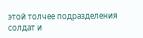этой толчее подразделения солдат и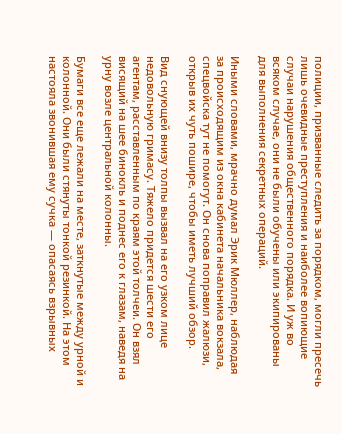полиции, призванные следить за порядком, могли пресечь лишь очевидные преступления и наиболее вопиющие случаи нарушения общественного порядка. И уж во всяком случае, они не были обучены или экипированы для выполнения секретных операций.

Иными словами, мрачно думал Эрик Мюллер, наблюдая за происходящим из окна кабинета начальника вокзала, спецвойска тут не помогут. Он снова поправил жалюзи, открыв их чуть пошире, чтобы иметь лучший обзор.

Вид снующей внизу толпы вызвал на его узком лице недовольную гримасу. Тяжело придется шести его агентам, расставленным по краям этой толчеи. Он взял висящий на шее бинокль и поднес его к глазам, наведя на урну возле центральной колонны.

Бумаги все еще лежали на месте, заткнутые между урной и колонной. Они были стянуты тонкой резинкой. На этом настояла звонившая ему сучка — опасаясь взрывных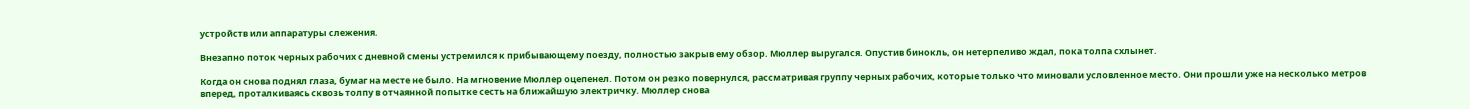устройств или аппаратуры слежения.

Внезапно поток черных рабочих с дневной смены устремился к прибывающему поезду, полностью закрыв ему обзор. Мюллер выругался. Опустив бинокль, он нетерпеливо ждал, пока толпа схлынет.

Когда он снова поднял глаза, бумаг на месте не было. На мгновение Мюллер оцепенел. Потом он резко повернулся, рассматривая группу черных рабочих, которые только что миновали условленное место. Они прошли уже на несколько метров вперед, проталкиваясь сквозь толпу в отчаянной попытке сесть на ближайшую электричку. Мюллер снова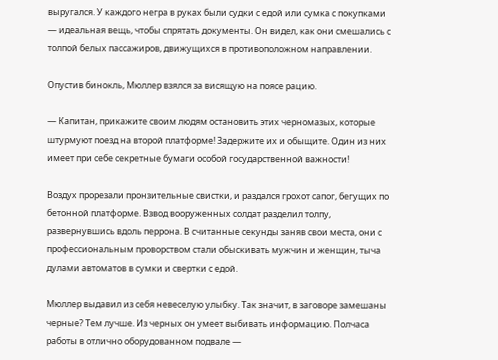выругался. У каждого негра в руках были судки с едой или сумка с покупками — идеальная вещь, чтобы спрятать документы. Он видел, как они смешались с толпой белых пассажиров, движущихся в противоположном направлении.

Опустив бинокль, Мюллер взялся за висящую на поясе рацию.

— Капитан, прикажите своим людям остановить этих черномазых, которые штурмуют поезд на второй платформе! Задержите их и обыщите. Один из них имеет при себе секретные бумаги особой государственной важности!

Воздух прорезали пронзительные свистки, и раздался грохот сапог, бегущих по бетонной платформе. Взвод вооруженных солдат разделил толпу, развернувшись вдоль перрона. В считанные секунды заняв свои места, они с профессиональным проворством стали обыскивать мужчин и женщин, тыча дулами автоматов в сумки и свертки с едой.

Мюллер выдавил из себя невеселую улыбку. Так значит, в заговоре замешаны черные? Тем лучше. Из черных он умеет выбивать информацию. Полчаса работы в отлично оборудованном подвале —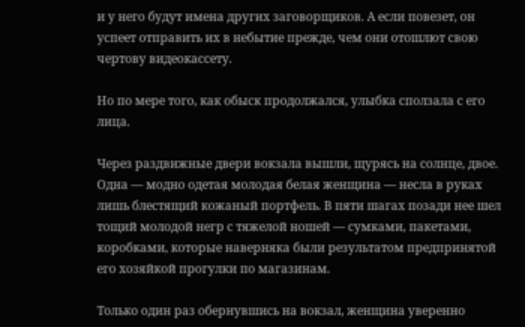и у него будут имена других заговорщиков. А если повезет, он успеет отправить их в небытие прежде, чем они отошлют свою чертову видеокассету.

Но по мере того, как обыск продолжался, улыбка сползала с его лица.

Через раздвижные двери вокзала вышли, щурясь на солнце, двое. Одна — модно одетая молодая белая женщина — несла в руках лишь блестящий кожаный портфель. В пяти шагах позади нее шел тощий молодой негр с тяжелой ношей — сумками, пакетами, коробками, которые наверняка были результатом предпринятой его хозяйкой прогулки по магазинам.

Только один раз обернувшись на вокзал, женщина уверенно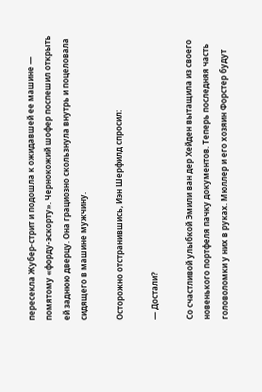пересекла Жубер-стрит и подошла к ожидавшей ее машине — помятому «форду-эскорту». Чернокожий шофер поспешил открыть ей заднюю дверцу. Она грациозно скользнула внутрь и поцеловала сидящего в машине мужчину.

Осторожно отстранившись, Иэн Шерфилд спросил:

— Достали?

Со счастливой улыбкой Эмили ван дер Хейден вытащила из своего новенького портфеля пачку документов. Теперь последняя часть головоломки у них в руках. Мюллер и его хозяин Форстер будут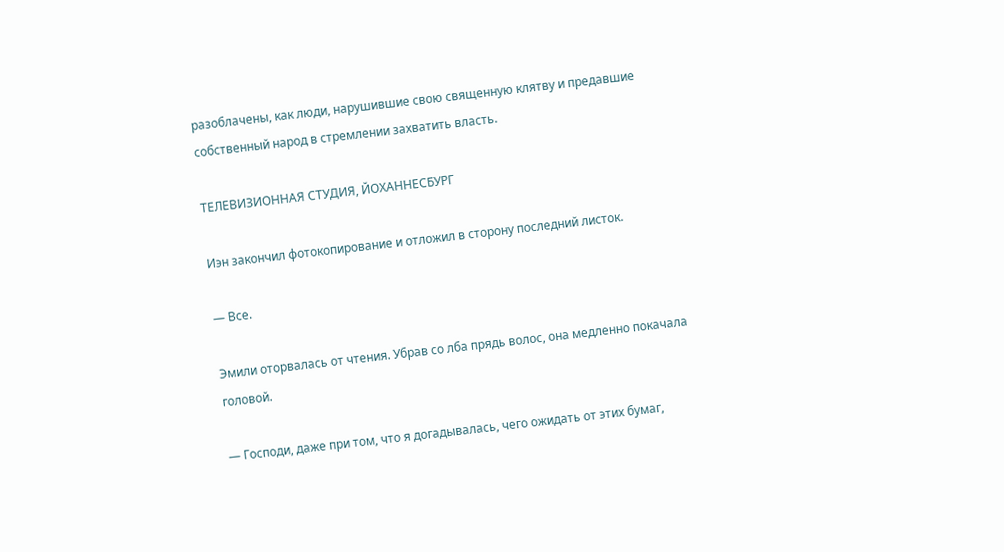разоблачены, как люди, нарушившие свою священную клятву и предавшие собственный народ в стремлении захватить власть.

ТЕЛЕВИЗИОННАЯ СТУДИЯ, ЙОХАННЕСБУРГ

Иэн закончил фотокопирование и отложил в сторону последний листок.

— Все.

Эмили оторвалась от чтения. Убрав со лба прядь волос, она медленно покачала головой.

— Господи, даже при том, что я догадывалась, чего ожидать от этих бумаг,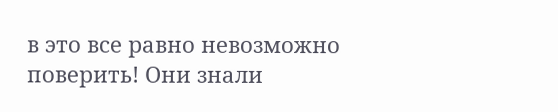в это все равно невозможно поверить! Они знали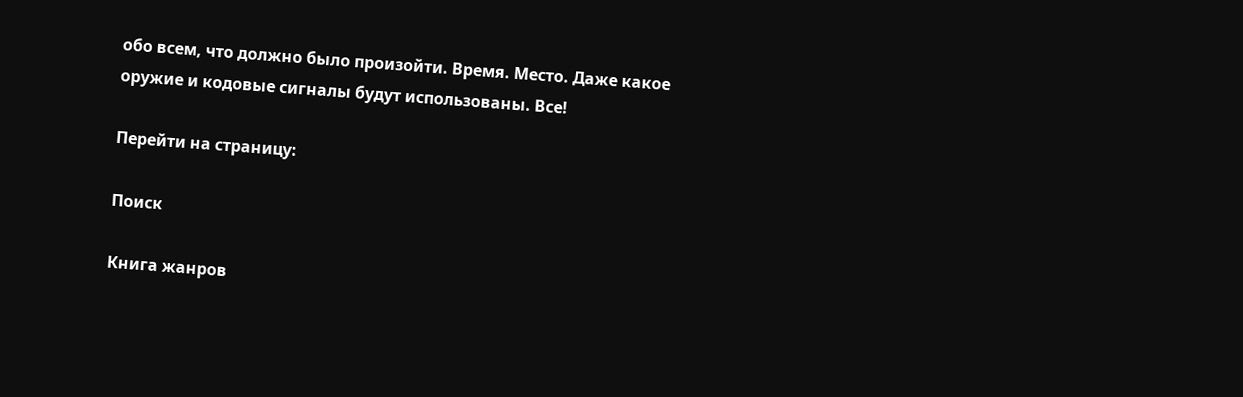обо всем, что должно было произойти. Время. Место. Даже какое оружие и кодовые сигналы будут использованы. Все!

Перейти на страницу:

Поиск

Книга жанров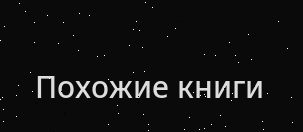Похожие книги